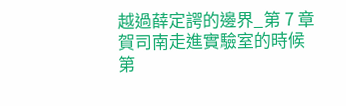越過薛定諤的邊界_第 7 章 賀司南走進實驗室的時候
第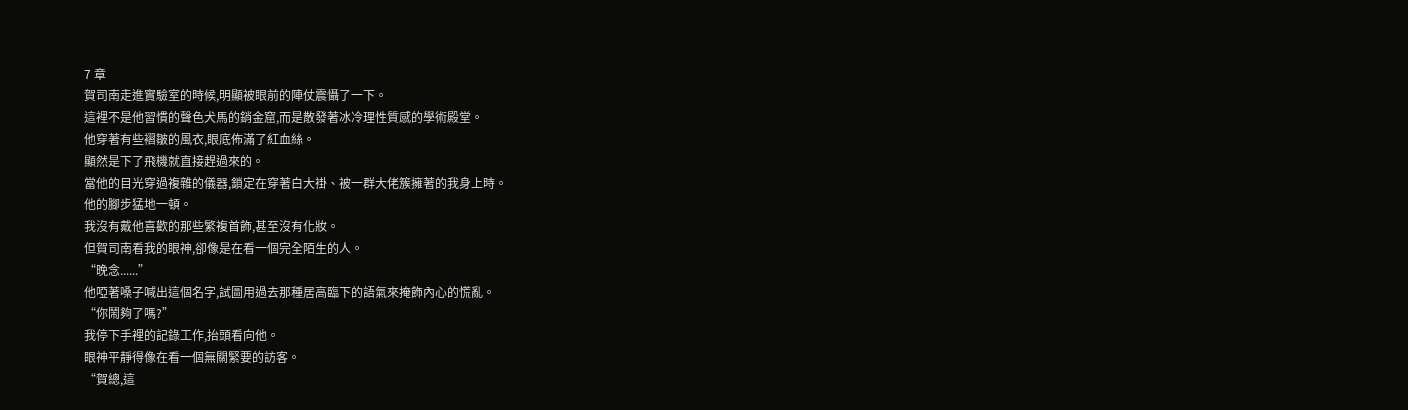7 章
賀司南走進實驗室的時候,明顯被眼前的陣仗震懾了一下。
這裡不是他習慣的聲色犬馬的銷金窟,而是散發著冰冷理性質感的學術殿堂。
他穿著有些褶皺的風衣,眼底佈滿了紅血絲。
顯然是下了飛機就直接趕過來的。
當他的目光穿過複雜的儀器,鎖定在穿著白大褂、被一群大佬簇擁著的我身上時。
他的腳步猛地一頓。
我沒有戴他喜歡的那些繁複首飾,甚至沒有化妝。
但賀司南看我的眼神,卻像是在看一個完全陌生的人。
“晚念......”
他啞著嗓子喊出這個名字,試圖用過去那種居高臨下的語氣來掩飾內心的慌亂。
“你鬧夠了嗎?”
我停下手裡的記錄工作,抬頭看向他。
眼神平靜得像在看一個無關緊要的訪客。
“賀總,這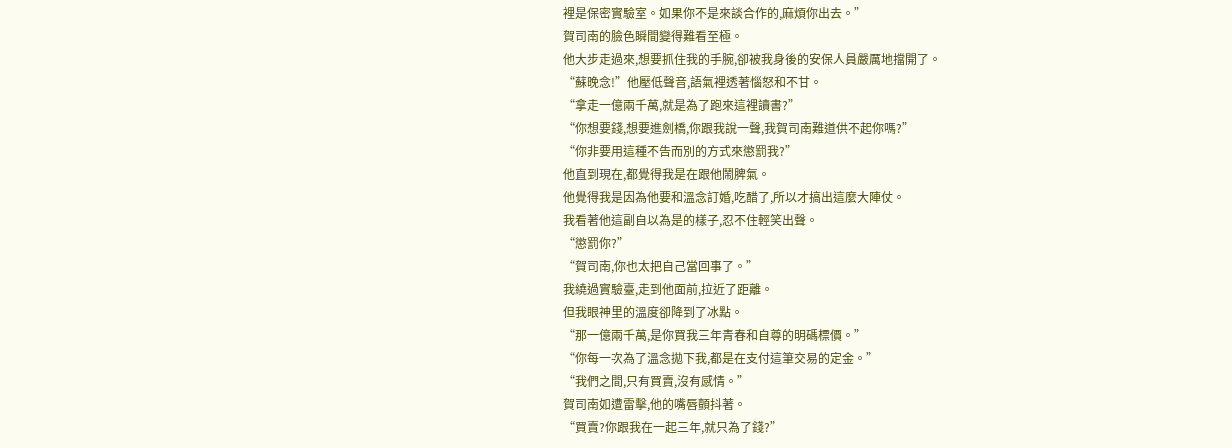裡是保密實驗室。如果你不是來談合作的,麻煩你出去。”
賀司南的臉色瞬間變得難看至極。
他大步走過來,想要抓住我的手腕,卻被我身後的安保人員嚴厲地擋開了。
“蘇晚念!”他壓低聲音,語氣裡透著惱怒和不甘。
“拿走一億兩千萬,就是為了跑來這裡讀書?”
“你想要錢,想要進劍橋,你跟我說一聲,我賀司南難道供不起你嗎?”
“你非要用這種不告而別的方式來懲罰我?”
他直到現在,都覺得我是在跟他鬧脾氣。
他覺得我是因為他要和溫念訂婚,吃醋了,所以才搞出這麼大陣仗。
我看著他這副自以為是的樣子,忍不住輕笑出聲。
“懲罰你?”
“賀司南,你也太把自己當回事了。”
我繞過實驗臺,走到他面前,拉近了距離。
但我眼神里的溫度卻降到了冰點。
“那一億兩千萬,是你買我三年青春和自尊的明碼標價。”
“你每一次為了溫念拋下我,都是在支付這筆交易的定金。”
“我們之間,只有買賣,沒有感情。”
賀司南如遭雷擊,他的嘴唇顫抖著。
“買賣?你跟我在一起三年,就只為了錢?”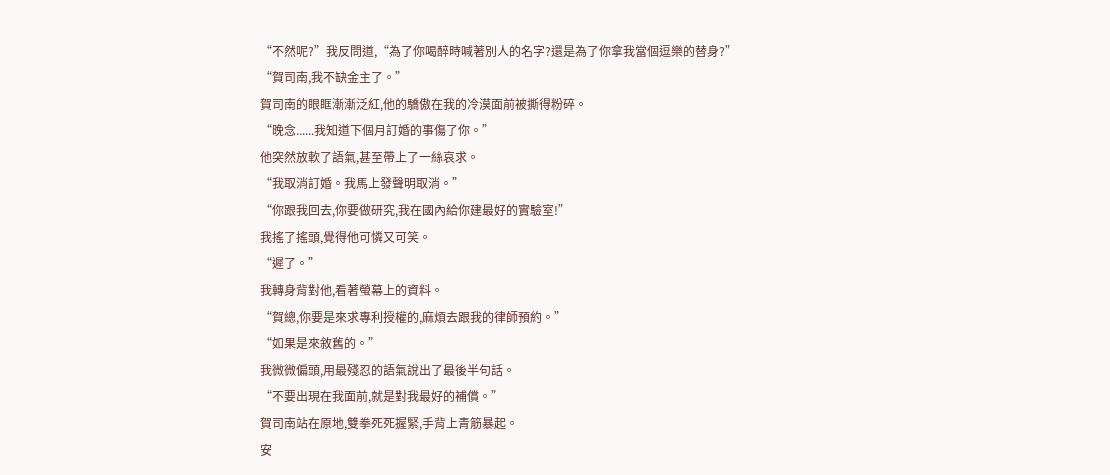“不然呢?”我反問道,“為了你喝醉時喊著別人的名字?還是為了你拿我當個逗樂的替身?”
“賀司南,我不缺金主了。”
賀司南的眼眶漸漸泛紅,他的驕傲在我的冷漠面前被撕得粉碎。
“晚念......我知道下個月訂婚的事傷了你。”
他突然放軟了語氣,甚至帶上了一絲哀求。
“我取消訂婚。我馬上發聲明取消。”
“你跟我回去,你要做研究,我在國內給你建最好的實驗室!”
我搖了搖頭,覺得他可憐又可笑。
“遲了。”
我轉身背對他,看著螢幕上的資料。
“賀總,你要是來求專利授權的,麻煩去跟我的律師預約。”
“如果是來敘舊的。”
我微微偏頭,用最殘忍的語氣說出了最後半句話。
“不要出現在我面前,就是對我最好的補償。”
賀司南站在原地,雙拳死死握緊,手背上青筋暴起。
安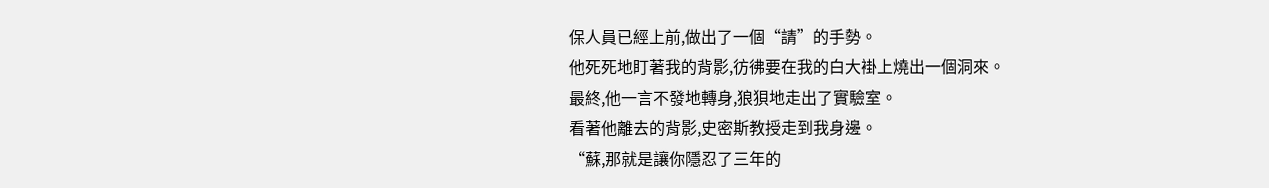保人員已經上前,做出了一個“請”的手勢。
他死死地盯著我的背影,彷彿要在我的白大褂上燒出一個洞來。
最終,他一言不發地轉身,狼狽地走出了實驗室。
看著他離去的背影,史密斯教授走到我身邊。
“蘇,那就是讓你隱忍了三年的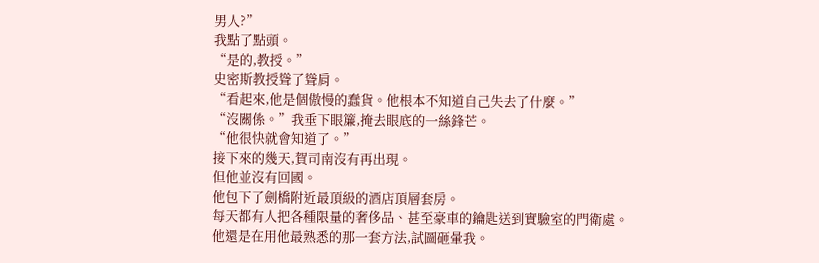男人?”
我點了點頭。
“是的,教授。”
史密斯教授聳了聳肩。
“看起來,他是個傲慢的蠢貨。他根本不知道自己失去了什麼。”
“沒關係。”我垂下眼簾,掩去眼底的一絲鋒芒。
“他很快就會知道了。”
接下來的幾天,賀司南沒有再出現。
但他並沒有回國。
他包下了劍橋附近最頂級的酒店頂層套房。
每天都有人把各種限量的奢侈品、甚至豪車的鑰匙送到實驗室的門衛處。
他還是在用他最熟悉的那一套方法,試圖砸暈我。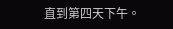直到第四天下午。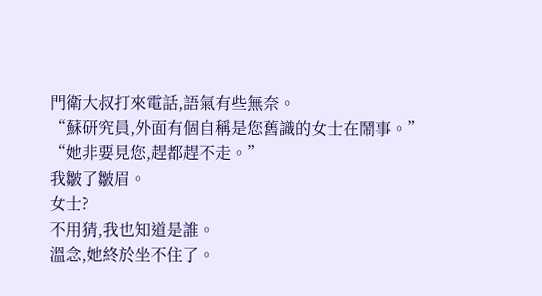門衛大叔打來電話,語氣有些無奈。
“蘇研究員,外面有個自稱是您舊識的女士在鬧事。”
“她非要見您,趕都趕不走。”
我皺了皺眉。
女士?
不用猜,我也知道是誰。
溫念,她終於坐不住了。